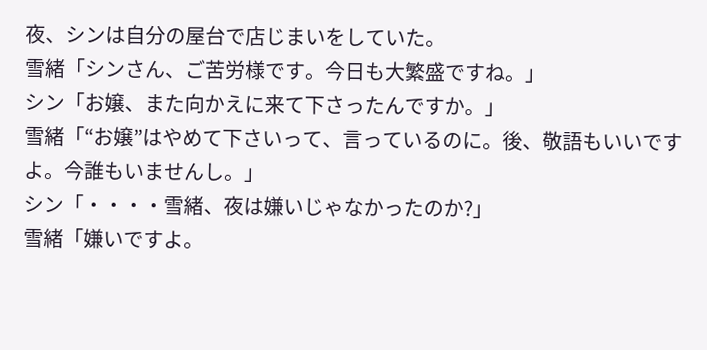夜、シンは自分の屋台で店じまいをしていた。
雪緒「シンさん、ご苦労様です。今日も大繁盛ですね。」
シン「お嬢、また向かえに来て下さったんですか。」
雪緒「“お嬢”はやめて下さいって、言っているのに。後、敬語もいいですよ。今誰もいませんし。」
シン「・・・・雪緒、夜は嫌いじゃなかったのか?」
雪緒「嫌いですよ。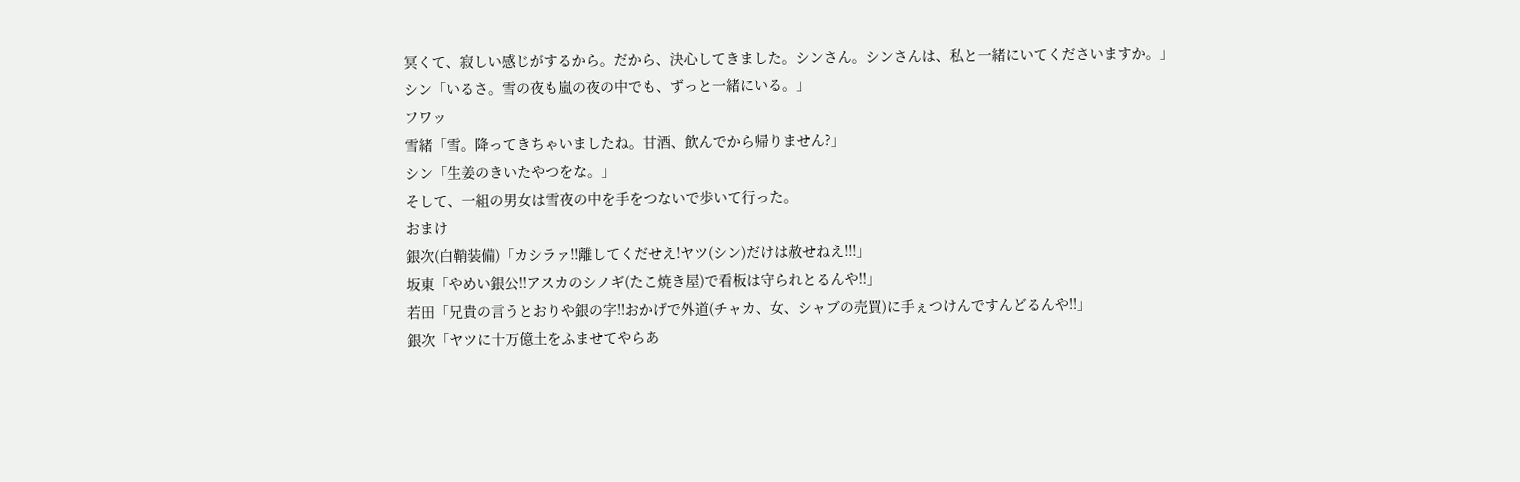冥くて、寂しい感じがするから。だから、決心してきました。シンさん。シンさんは、私と一緒にいてくださいますか。」
シン「いるさ。雪の夜も嵐の夜の中でも、ずっと一緒にいる。」
フワッ
雪緒「雪。降ってきちゃいましたね。甘酒、飲んでから帰りません?」
シン「生姜のきいたやつをな。」
そして、一組の男女は雪夜の中を手をつないで歩いて行った。
おまけ
銀次(白鞘装備)「カシラァ!!離してくだせえ!ヤツ(シン)だけは赦せねえ!!!」
坂東「やめい銀公!!アスカのシノギ(たこ焼き屋)で看板は守られとるんや!!」
若田「兄貴の言うとおりや銀の字!!おかげで外道(チャカ、女、シャブの売買)に手ぇつけんですんどるんや!!」
銀次「ヤツに十万億土をふませてやらあ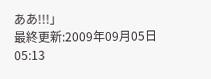ああ!!!」
最終更新:2009年09月05日 05:13